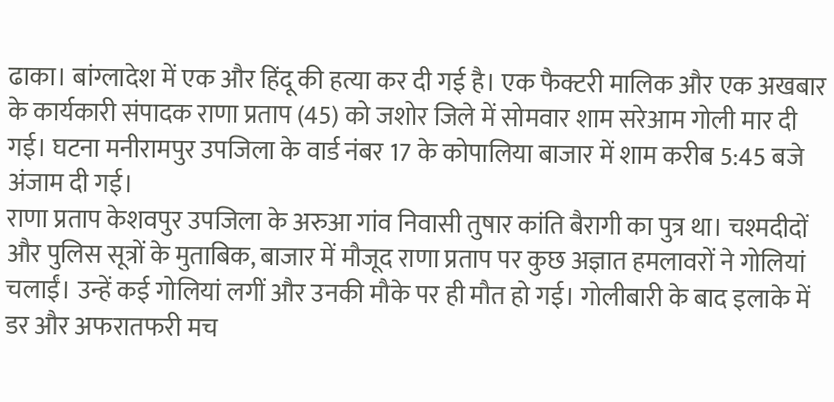ढाका। बांग्लादेश में एक और हिंदू की हत्या कर दी गई है। एक फैक्टरी मालिक और एक अखबार के कार्यकारी संपादक राणा प्रताप (45) को जशोर जिले में सोमवार शाम सरेआम गोली मार दी गई। घटना मनीरामपुर उपजिला के वार्ड नंबर 17 के कोपालिया बाजार में शाम करीब 5:45 बजे अंजाम दी गई।
राणा प्रताप केशवपुर उपजिला के अरुआ गांव निवासी तुषार कांति बैरागी का पुत्र था। चश्मदीदों और पुलिस सूत्रों के मुताबिक, बाजार में मौजूद राणा प्रताप पर कुछ अज्ञात हमलावरों ने गोलियां चलाईं। उन्हें कई गोलियां लगीं और उनकी मौके पर ही मौत हो गई। गोलीबारी के बाद इलाके में डर और अफरातफरी मच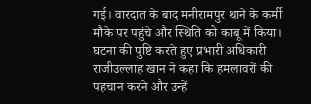गई। वारदात के बाद मनीरामपुर थाने के कर्मी मौके पर पहुंचे और स्थिति को काबू में किया। घटना की पुष्टि करते हुए प्रभारी अधिकारी राजीउल्लाह खान ने कहा कि हमलावरों की पहचान करने और उन्हें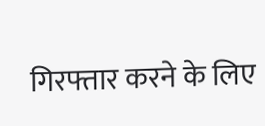गिरफ्तार करने के लिए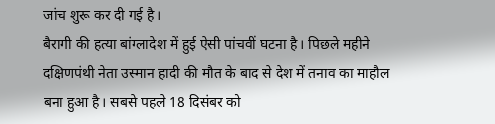जांच शुरू कर दी गई है।
बैरागी की हत्या बांग्लादेश में हुई ऐसी पांचवीं घटना है। पिछले महीने दक्षिणपंथी नेता उस्मान हादी की मौत के बाद से देश में तनाव का माहौल बना हुआ है। सबसे पहले 18 दिसंबर को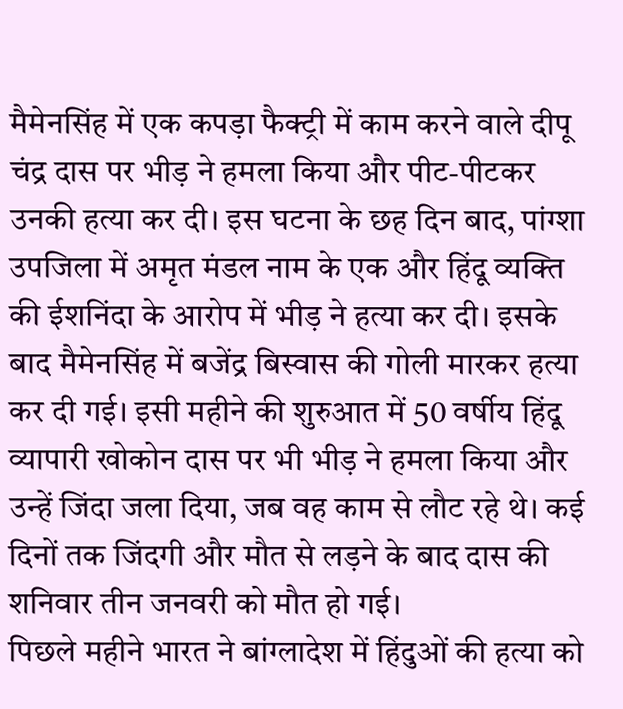मैमेनसिंह में एक कपड़ा फैक्ट्री में काम करने वाले दीपू चंद्र दास पर भीड़ ने हमला किया और पीट-पीटकर उनकी हत्या कर दी। इस घटना के छह दिन बाद, पांग्शा उपजिला में अमृत मंडल नाम के एक और हिंदू व्यक्ति की ईशनिंदा के आरोप में भीड़ ने हत्या कर दी। इसके बाद मैमेनसिंह में बजेंद्र बिस्वास की गोली मारकर हत्या कर दी गई। इसी महीने की शुरुआत में 50 वर्षीय हिंदू व्यापारी खोकोन दास पर भी भीड़ ने हमला किया और उन्हें जिंदा जला दिया, जब वह काम से लौट रहे थे। कई दिनों तक जिंदगी और मौत से लड़ने के बाद दास की शनिवार तीन जनवरी को मौत हो गई।
पिछले महीने भारत ने बांग्लादेश में हिंदुओं की हत्या को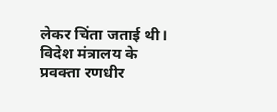लेकर चिंता जताई थी। विदेश मंत्रालय के प्रवक्ता रणधीर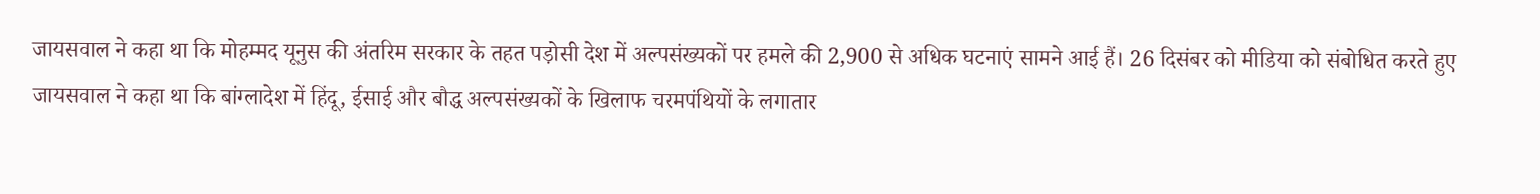जायसवाल ने कहा था कि मोहम्मद यूनुस की अंतरिम सरकार के तहत पड़ोसी देश में अल्पसंख्यकों पर हमले की 2,900 से अधिक घटनाएं सामने आई हैं। 26 दिसंबर को मीडिया को संबोधित करते हुए जायसवाल ने कहा था कि बांग्लादेश में हिंदू, ईसाई और बौद्ध अल्पसंख्यकों के खिलाफ चरमपंथियों के लगातार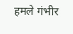हमले गंभीर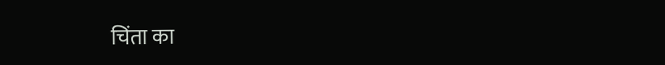चिंता का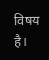विषय है।